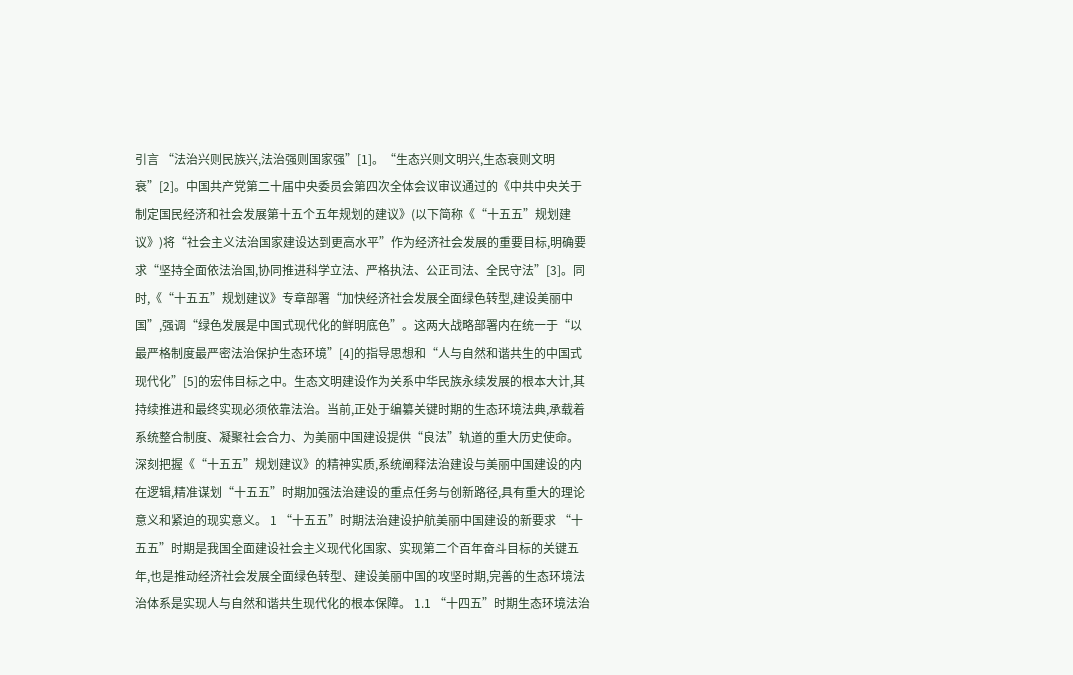引言 “法治兴则民族兴,法治强则国家强”[1]。“生态兴则文明兴,生态衰则文明衰”[2]。中国共产党第二十届中央委员会第四次全体会议审议通过的《中共中央关于制定国民经济和社会发展第十五个五年规划的建议》(以下简称《“十五五”规划建议》)将“社会主义法治国家建设达到更高水平”作为经济社会发展的重要目标,明确要求“坚持全面依法治国,协同推进科学立法、严格执法、公正司法、全民守法”[3]。同时,《“十五五”规划建议》专章部署“加快经济社会发展全面绿色转型,建设美丽中国”,强调“绿色发展是中国式现代化的鲜明底色”。这两大战略部署内在统一于“以最严格制度最严密法治保护生态环境”[4]的指导思想和“人与自然和谐共生的中国式现代化”[5]的宏伟目标之中。生态文明建设作为关系中华民族永续发展的根本大计,其持续推进和最终实现必须依靠法治。当前,正处于编纂关键时期的生态环境法典,承载着系统整合制度、凝聚社会合力、为美丽中国建设提供“良法”轨道的重大历史使命。深刻把握《“十五五”规划建议》的精神实质,系统阐释法治建设与美丽中国建设的内在逻辑,精准谋划“十五五”时期加强法治建设的重点任务与创新路径,具有重大的理论意义和紧迫的现实意义。 1 “十五五”时期法治建设护航美丽中国建设的新要求 “十五五”时期是我国全面建设社会主义现代化国家、实现第二个百年奋斗目标的关键五年,也是推动经济社会发展全面绿色转型、建设美丽中国的攻坚时期,完善的生态环境法治体系是实现人与自然和谐共生现代化的根本保障。 1.1 “十四五”时期生态环境法治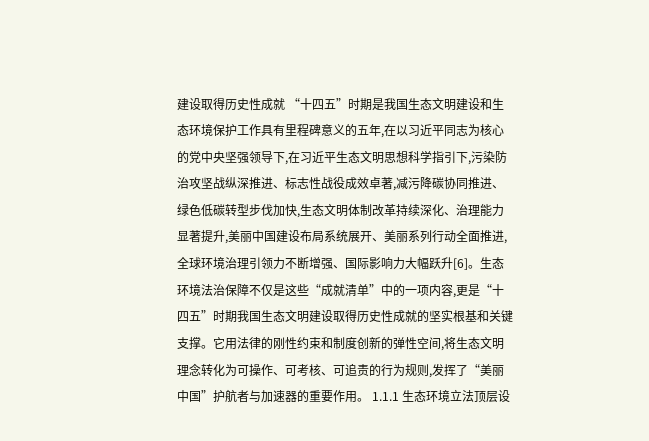建设取得历史性成就 “十四五”时期是我国生态文明建设和生态环境保护工作具有里程碑意义的五年,在以习近平同志为核心的党中央坚强领导下,在习近平生态文明思想科学指引下,污染防治攻坚战纵深推进、标志性战役成效卓著,减污降碳协同推进、绿色低碳转型步伐加快,生态文明体制改革持续深化、治理能力显著提升,美丽中国建设布局系统展开、美丽系列行动全面推进,全球环境治理引领力不断增强、国际影响力大幅跃升[6]。生态环境法治保障不仅是这些“成就清单”中的一项内容,更是“十四五”时期我国生态文明建设取得历史性成就的坚实根基和关键支撑。它用法律的刚性约束和制度创新的弹性空间,将生态文明理念转化为可操作、可考核、可追责的行为规则,发挥了“美丽中国”护航者与加速器的重要作用。 1.1.1 生态环境立法顶层设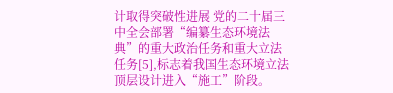计取得突破性进展 党的二十届三中全会部署“编纂生态环境法典”的重大政治任务和重大立法任务[5],标志着我国生态环境立法顶层设计进入“施工”阶段。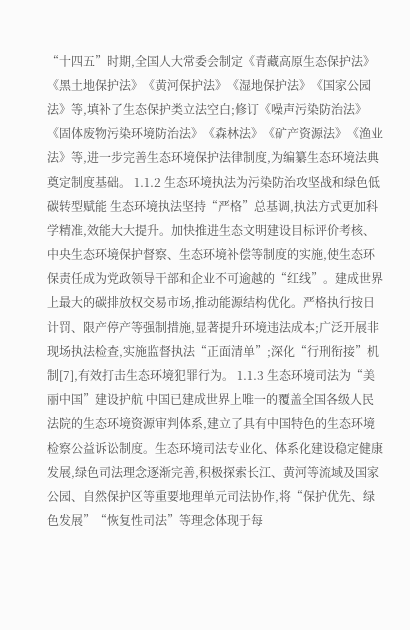“十四五”时期,全国人大常委会制定《青藏高原生态保护法》《黑土地保护法》《黄河保护法》《湿地保护法》《国家公园法》等,填补了生态保护类立法空白;修订《噪声污染防治法》《固体废物污染环境防治法》《森林法》《矿产资源法》《渔业法》等,进一步完善生态环境保护法律制度,为编纂生态环境法典奠定制度基础。 1.1.2 生态环境执法为污染防治攻坚战和绿色低碳转型赋能 生态环境执法坚持“严格”总基调,执法方式更加科学精准,效能大大提升。加快推进生态文明建设目标评价考核、中央生态环境保护督察、生态环境补偿等制度的实施,使生态环保责任成为党政领导干部和企业不可逾越的“红线”。建成世界上最大的碳排放权交易市场,推动能源结构优化。严格执行按日计罚、限产停产等强制措施,显著提升环境违法成本;广泛开展非现场执法检查,实施监督执法“正面清单”;深化“行刑衔接”机制[7],有效打击生态环境犯罪行为。 1.1.3 生态环境司法为“美丽中国”建设护航 中国已建成世界上唯一的覆盖全国各级人民法院的生态环境资源审判体系,建立了具有中国特色的生态环境检察公益诉讼制度。生态环境司法专业化、体系化建设稳定健康发展,绿色司法理念逐渐完善,积极探索长江、黄河等流域及国家公园、自然保护区等重要地理单元司法协作,将“保护优先、绿色发展”“恢复性司法”等理念体现于每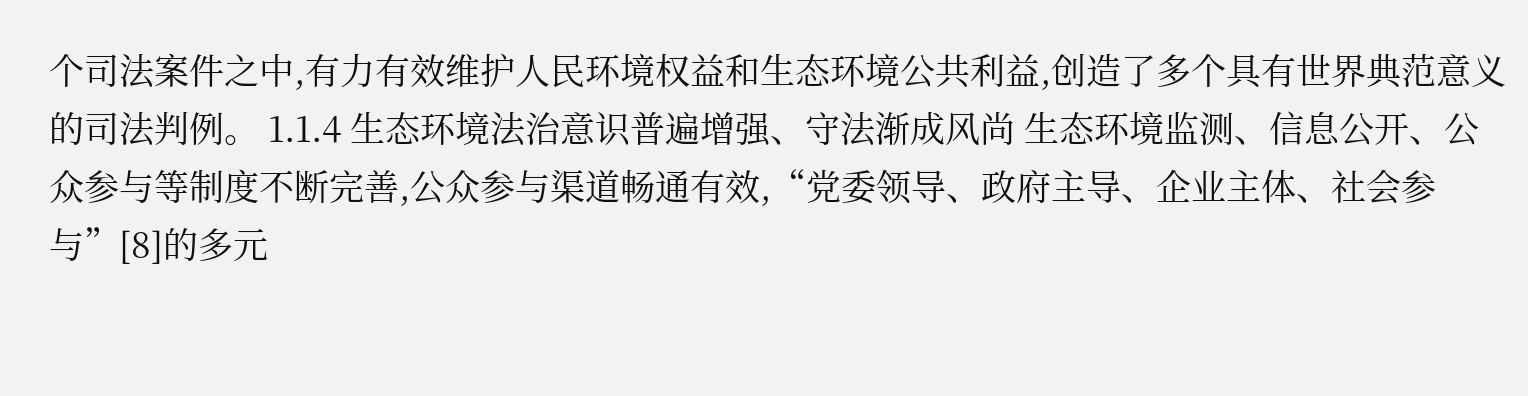个司法案件之中,有力有效维护人民环境权益和生态环境公共利益,创造了多个具有世界典范意义的司法判例。 1.1.4 生态环境法治意识普遍增强、守法渐成风尚 生态环境监测、信息公开、公众参与等制度不断完善,公众参与渠道畅通有效,“党委领导、政府主导、企业主体、社会参与”[8]的多元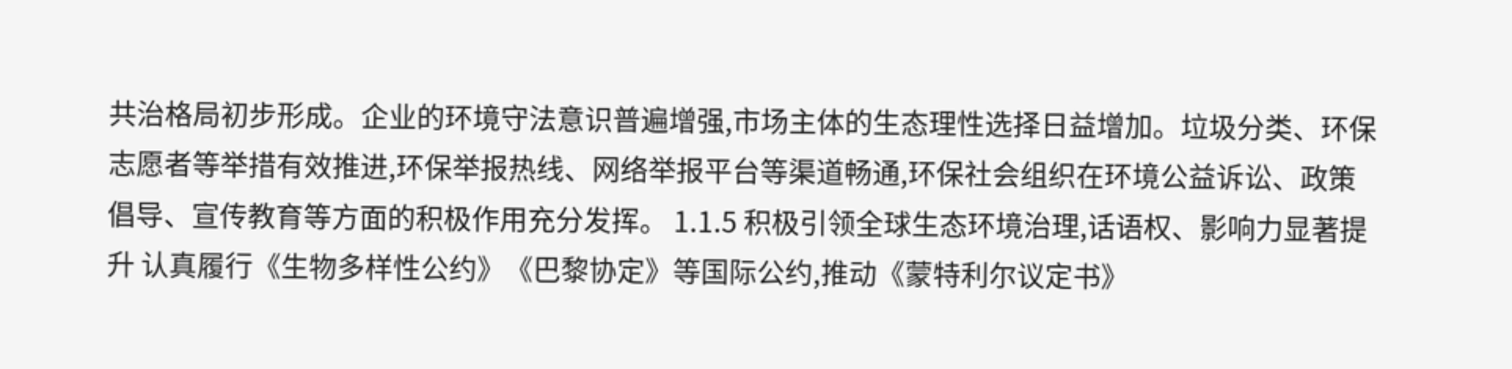共治格局初步形成。企业的环境守法意识普遍增强,市场主体的生态理性选择日益增加。垃圾分类、环保志愿者等举措有效推进,环保举报热线、网络举报平台等渠道畅通,环保社会组织在环境公益诉讼、政策倡导、宣传教育等方面的积极作用充分发挥。 1.1.5 积极引领全球生态环境治理,话语权、影响力显著提升 认真履行《生物多样性公约》《巴黎协定》等国际公约,推动《蒙特利尔议定书》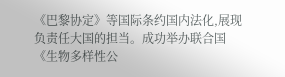《巴黎协定》等国际条约国内法化,展现负责任大国的担当。成功举办联合国《生物多样性公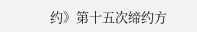约》第十五次缔约方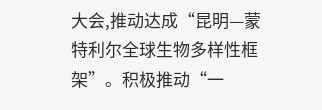大会,推动达成“昆明—蒙特利尔全球生物多样性框架”。积极推动“一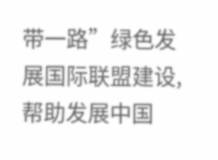带一路”绿色发展国际联盟建设,帮助发展中国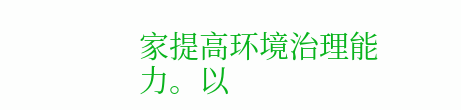家提高环境治理能力。以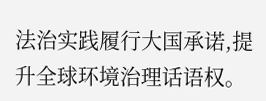法治实践履行大国承诺,提升全球环境治理话语权。